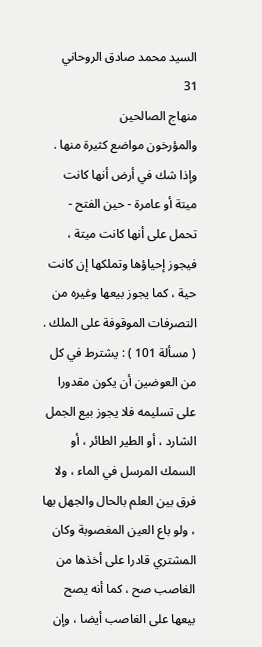السيد محمد صادق الروحاني
31
منهاج الصالحين
والمؤرخون مواضع كثيرة منها . وإذا شك في أرض أنها كانت ميتة أو عامرة - حين الفتح - تحمل على أنها كانت ميتة ، فيجوز إحياؤها وتملكها إن كانت حية ، كما يجوز بيعها وغيره من التصرفات الموقوفة على الملك . ( مسألة 101 ) : يشترط في كل من العوضين أن يكون مقدورا على تسليمه فلا يجوز بيع الجمل الشارد ، أو الطير الطائر ، أو السمك المرسل في الماء ، ولا فرق بين العلم بالحال والجهل بها ، ولو باع العين المغصوبة وكان المشتري قادرا على أخذها من الغاصب صح ، كما أنه يصح بيعها على الغاصب أيضا ، وإن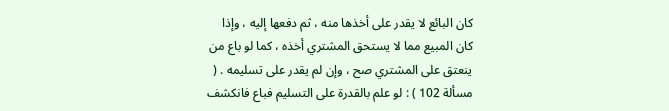كان البائع لا يقدر على أخذها منه ، ثم دفعها إليه ، وإذا كان المبيع مما لا يستحق المشتري أخذه ، كما لو باع من ينعتق على المشتري صح ، وإن لم يقدر على تسليمه . ( مسألة 102 ) : لو علم بالقدرة على التسليم فباع فانكشف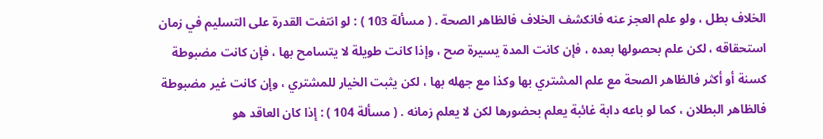الخلاف بطل ، ولو علم العجز عنه فانكشف الخلاف فالظاهر الصحة . ( مسألة 103 ) : لو انتفت القدرة على التسليم في زمان استحقاقه ، لكن علم بحصولها بعده ، فإن كانت المدة يسيرة صح ، وإذا كانت طويلة لا يتسامح بها ، فإن كانت مضبوطة كسنة أو أكثر فالظاهر الصحة مع علم المشتري بها وكذا مع جهله بها ، لكن يثبت الخيار للمشتري ، وإن كانت غير مضبوطة فالظاهر البطلان ، كما لو باعه دابة غائبة يعلم بحضورها لكن لا يعلم زمانه . ( مسألة 104 ) : إذا كان العاقد هو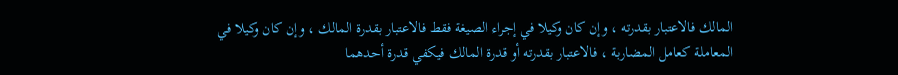المالك فالاعتبار بقدرته ، وإن كان وكيلا في إجراء الصيغة فقط فالاعتبار بقدرة المالك ، وإن كان وكيلا في المعاملة كعامل المضاربة ، فالاعتبار بقدرته أو قدرة المالك فيكفي قدرة أحدهما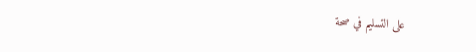على التسليم في صحة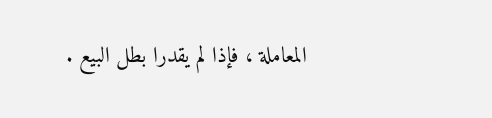المعاملة ، فإذا لم يقدرا بطل البيع .